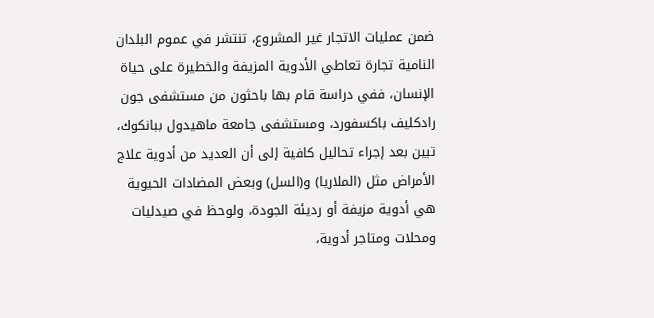ضمن عمليات الاتجار غير المشروع، تنتشر في عموم البلدان النامية تجارة تعاطي الأدوية المزيفة والخطيرة على حياة الإنسان، ففي دراسة قام بها باحثون من مستشفى جون رادكليف باكسفورد، ومستشفى جامعة ماهيدول ببانكوك، تبين بعد إجراء تحاليل كافية إلى أن العديد من أدوية علاج الأمراض مثل (الملاريا) و(السل) وبعض المضادات الحيوية هي أدوية مزيفة أو رديئة الجودة، ولوحظ في صيدليات ومحلات ومتاجر أدوية،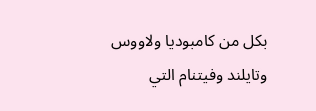بكل من كامبوديا ولاووس وتايلند وفيتنام التي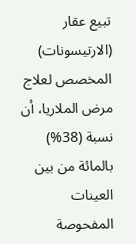تبيع عقار (الارتيسونات) المخصص لعلاج مرض الملاريا، أن نسبة (38%) بالمائة من بين العينات المفحوصة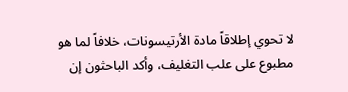لا تحوي إطلاقاً مادة الأرتيسونات، خلافاً لما هو مطبوع على علب التغليف، وأكد الباحثون إن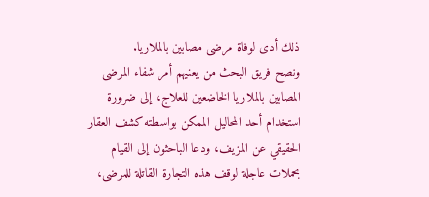ذلك أدى لوفاة مرضى مصابين بالملاريا.
ونصح فريق البحث من يعنيهم أمر شفاء المرضى المصابين بالملاريا الخاضعين للعلاج، إلى ضرورة استخدام أحد المحاليل الممكن بواسطته كشف العقار الحقيقي عن المزيف، ودعا الباحثون إلى القيام بحملات عاجلة لوقف هذه التجارة القاتلة للمرضى،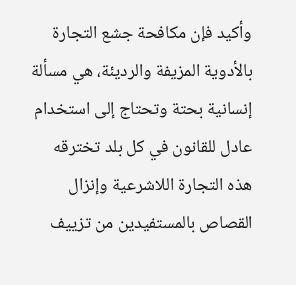وأكيد فإن مكافحة جشع التجارة بالأدوية المزيفة والرديئة، هي مسألة إنسانية بحتة وتحتاج إلى استخدام عادل للقانون في كل بلد تخترقه هذه التجارة اللاشرعية وإنزال القصاص بالمستفيدين من تزييف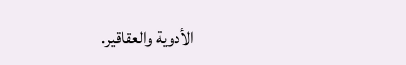الأدوية والعقاقير.